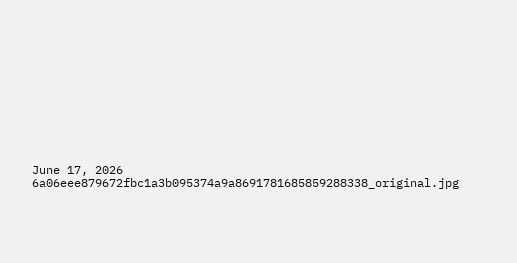June 17, 2026
6a06eee879672fbc1a3b095374a9a8691781685859288338_original.jpg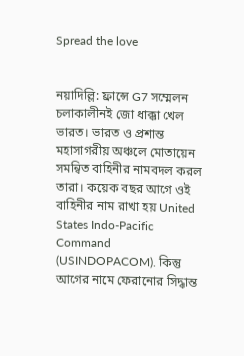Spread the love


নয়াদিল্লি: ফ্রান্সে G7 সম্মেলন চলাকালীনই জো ধাক্কা খেল ভারত। ভারত ও প্রশান্ত মহাসাগরীয় অঞ্চলে মোতায়েন সমন্বিত বাহিনীর নামবদল করল তারা। কয়েক বছর আগে ওই বাহিনীর নাম রাখা হয় United States Indo-Pacific Command (USINDOPACOM). কিন্তু আগের নামে ফেরানোর সিদ্ধান্ত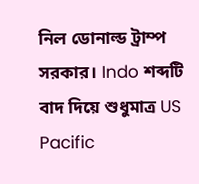নিল ডোনাল্ড ট্রাম্প সরকার। Indo শব্দটি বাদ দিয়ে শুধুমাত্র US Pacific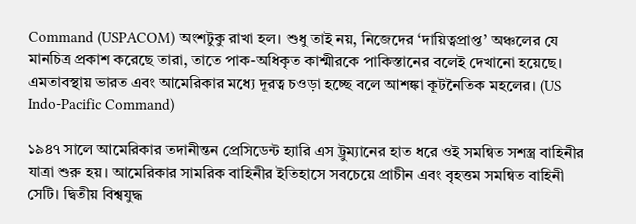Command (USPACOM) অংশটুকু রাখা হল। শুধু তাই নয়, নিজেদের ‘দায়িত্বপ্রাপ্ত’ অঞ্চলের যে মানচিত্র প্রকাশ করেছে তারা, তাতে পাক-অধিকৃত কাশ্মীরকে পাকিস্তানের বলেই দেখানো হয়েছে। এমতাবস্থায় ভারত এবং আমেরিকার মধ্যে দূরত্ব চওড়া হচ্ছে বলে আশঙ্কা কূটনৈতিক মহলের। (US Indo-Pacific Command)

১৯৪৭ সালে আমেরিকার তদানীন্তন প্রেসিডেন্ট হ্যারি এস ট্রুম্যানের হাত ধরে ওই সমন্বিত সশস্ত্র বাহিনীর যাত্রা শুরু হয়। আমেরিকার সামরিক বাহিনীর ইতিহাসে সবচেয়ে প্রাচীন এবং বৃহত্তম সমন্বিত বাহিনী সেটি। দ্বিতীয় বিশ্বযুদ্ধ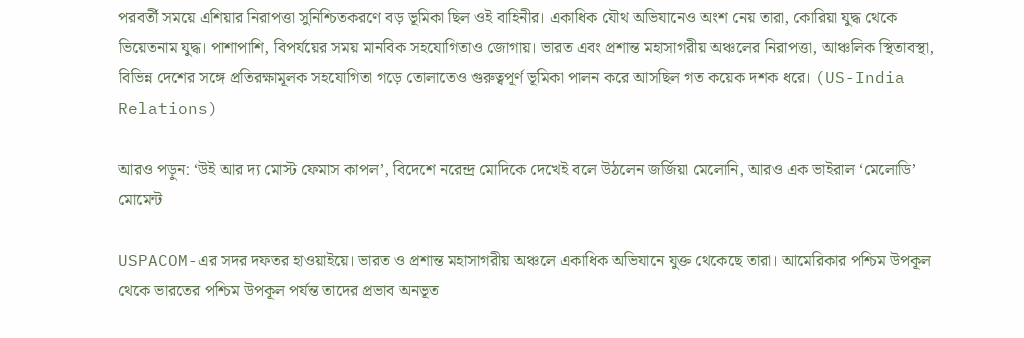পরবর্তী সময়ে এশিয়ার নিরাপত্তা সুনিশ্চিতকরণে বড় ভূমিকা ছিল ওই বাহিনীর। একাধিক যৌথ অভিযানেও অংশ নেয় তারা, কোরিয়া যুদ্ধ থেকে ভিয়েতনাম যুদ্ধ। পাশাপাশি, বিপর্যয়ের সময় মানবিক সহযোগিতাও জোগায়। ভারত এবং প্রশান্ত মহাসাগরীয় অঞ্চলের নিরাপত্তা, আঞ্চলিক স্থিতাবস্থা, বিভিন্ন দেশের সঙ্গে প্রতিরক্ষামূলক সহযোগিতা গড়ে তোলাতেও গুরুত্বপূর্ণ ভূমিকা পালন করে আসছিল গত কয়েক দশক ধরে। (US-India Relations)

আরও পড়ুন: ‘উই আর দ্য মোস্ট ফেমাস কাপল’, বিদেশে নরেন্দ্র মোদিকে দেখেই বলে উঠলেন জর্জিয়া মেলোনি, আরও এক ভাইরাল ‘মেলোডি’ মোমেন্ট

USPACOM-এর সদর দফতর হাওয়াইয়ে। ভারত ও প্রশান্ত মহাসাগরীয় অঞ্চলে একাধিক অভিযানে যুক্ত থেকেছে তারা। আমেরিকার পশ্চিম উপকূল থেকে ভারতের পশ্চিম উপকূল পর্যন্ত তাদের প্রভাব অনভূত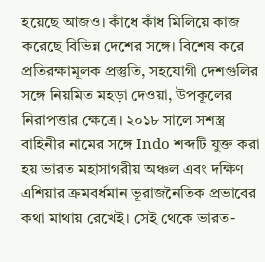হয়েছে আজও। কাঁধে কাঁধ মিলিয়ে কাজ করেছে বিভিন্ন দেশের সঙ্গে। বিশেষ করে প্রতিরক্ষামূলক প্রস্তুতি, সহযোগী দেশগুলির সঙ্গে নিয়মিত মহড়া দেওয়া, উপকূলের নিরাপত্তার ক্ষেত্রে। ২০১৮ সালে সশস্ত্র বাহিনীর নামের সঙ্গে Indo শব্দটি যুক্ত করা হয় ভারত মহাসাগরীয় অঞ্চল এবং দক্ষিণ এশিয়ার ক্রমবর্ধমান ভূরাজনৈতিক প্রভাবের কথা মাথায় রেখেই। সেই থেকে ভারত-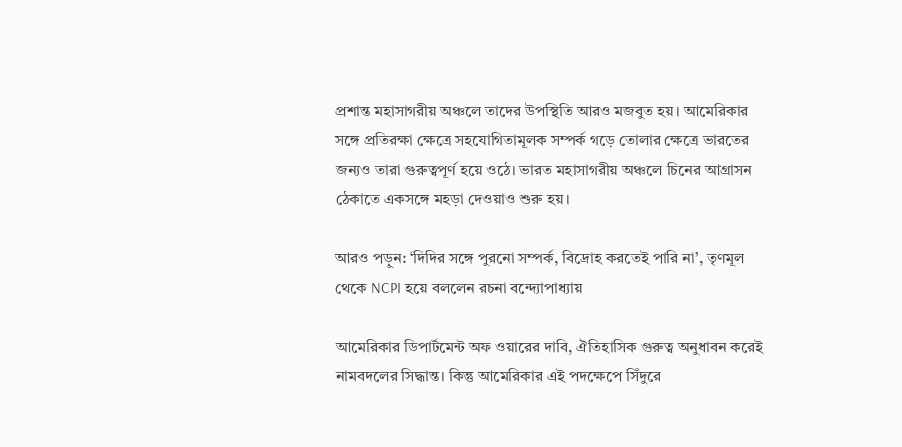প্রশান্ত মহাসাগরীয় অঞ্চলে তাদের উপস্থিতি আরও মজবুত হয়। আমেরিকার সঙ্গে প্রতিরক্ষা ক্ষেত্রে সহযোগিতামূলক সম্পর্ক গড়ে তোলার ক্ষেত্রে ভারতের জন্যও তারা গুরুত্বপূর্ণ হয়ে ওঠে। ভারত মহাসাগরীয় অঞ্চলে চিনের আগ্রাসন ঠেকাতে একসঙ্গে মহড়া দেওয়াও শুরু হয়।

আরও পড়ুন: ‘দিদির সঙ্গে পুরনো সম্পর্ক, বিদ্রোহ করতেই পারি না’, তৃণমূল থেকে NCPI হয়ে বললেন রচনা বন্দ্যোপাধ্যায়

আমেরিকার ডিপার্টমেন্ট অফ ওয়ারের দাবি, ঐতিহাসিক গুরুত্ব অনুধাবন করেই নামবদলের সিদ্ধান্ত। কিন্তু আমেরিকার এই পদক্ষেপে সিঁদুরে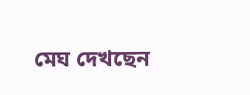মেঘ দেখছেন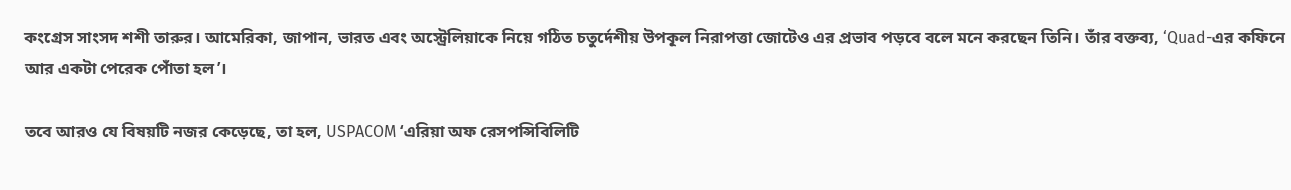কংগ্রেস সাংসদ শশী তারুর। আমেরিকা, জাপান, ভারত এবং অস্ট্রেলিয়াকে নিয়ে গঠিত চতুর্দেশীয় উপকূল নিরাপত্তা জোটেও এর প্রভাব পড়বে বলে মনে করছেন তিনি। তাঁর বক্তব্য, ‘Quad-এর কফিনে আর একটা পেরেক পোঁতা হল’।

তবে আরও যে বিষয়টি নজর কেড়েছে, তা হল, USPACOM ‘এরিয়া অফ রেসপন্সিবিলিটি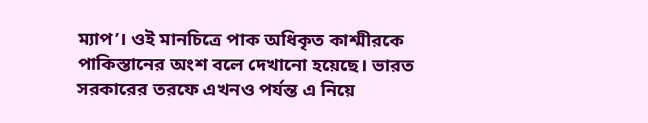ম্যাপ’। ওই মানচিত্রে পাক অধিকৃত কাশ্মীরকে পাকিস্তানের অংশ বলে দেখানো হয়েছে। ভারত সরকারের তরফে এখনও পর্যন্ত এ নিয়ে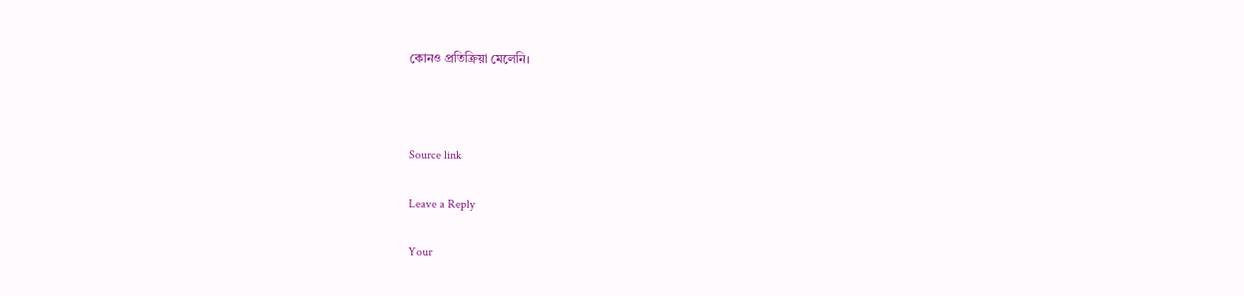কোনও প্রতিক্রিয়া মেলেনি।



Source link

Leave a Reply

Your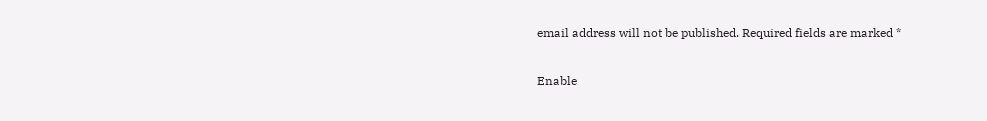email address will not be published. Required fields are marked *

Enable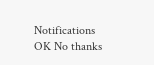Notifications OK No thanks